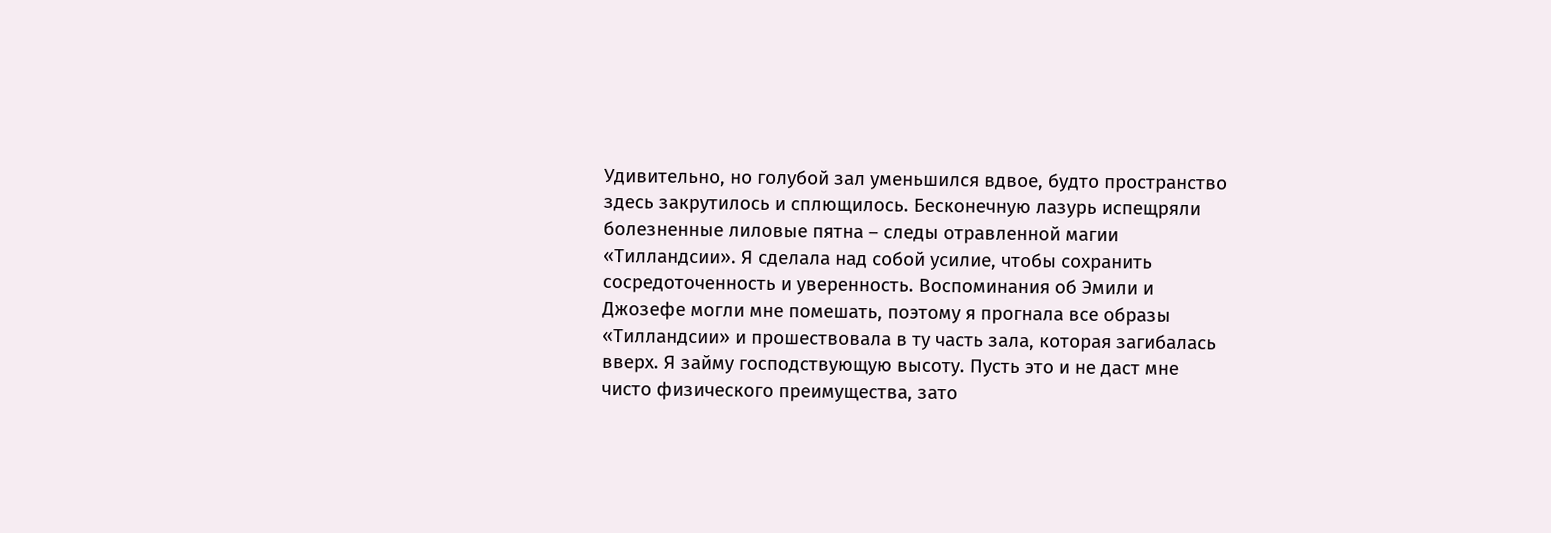Удивительно, но голубой зал уменьшился вдвое, будто пространство здесь закрутилось и сплющилось. Бесконечную лазурь испещряли болезненные лиловые пятна – следы отравленной магии «Тилландсии». Я сделала над собой усилие, чтобы сохранить сосредоточенность и уверенность. Воспоминания об Эмили и Джозефе могли мне помешать, поэтому я прогнала все образы «Тилландсии» и прошествовала в ту часть зала, которая загибалась вверх. Я займу господствующую высоту. Пусть это и не даст мне чисто физического преимущества, зато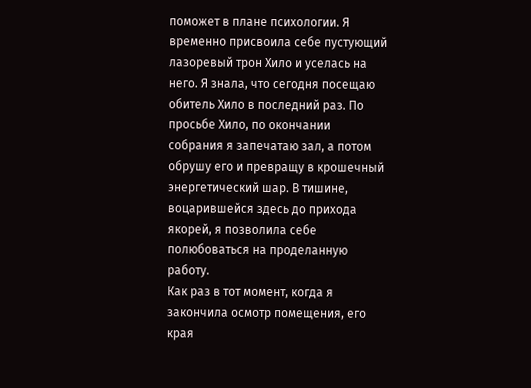поможет в плане психологии. Я временно присвоила себе пустующий лазоревый трон Хило и уселась на него. Я знала, что сегодня посещаю обитель Хило в последний раз. По просьбе Хило, по окончании собрания я запечатаю зал, а потом обрушу его и превращу в крошечный энергетический шар. В тишине, воцарившейся здесь до прихода якорей, я позволила себе полюбоваться на проделанную работу.
Как раз в тот момент, когда я закончила осмотр помещения, его края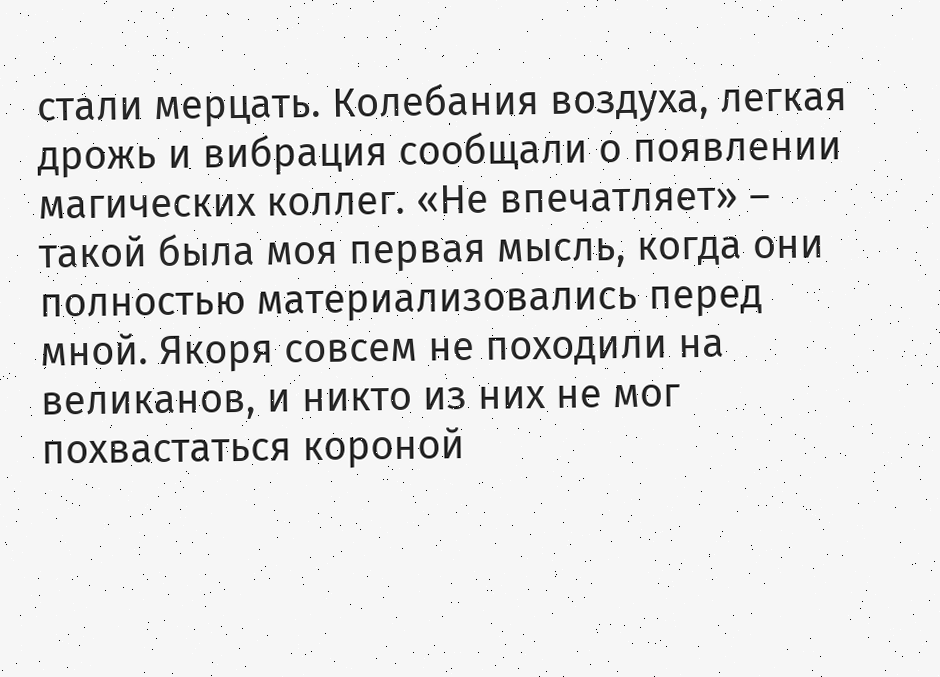стали мерцать. Колебания воздуха, легкая дрожь и вибрация сообщали о появлении магических коллег. «Не впечатляет» – такой была моя первая мысль, когда они полностью материализовались перед мной. Якоря совсем не походили на великанов, и никто из них не мог похвастаться короной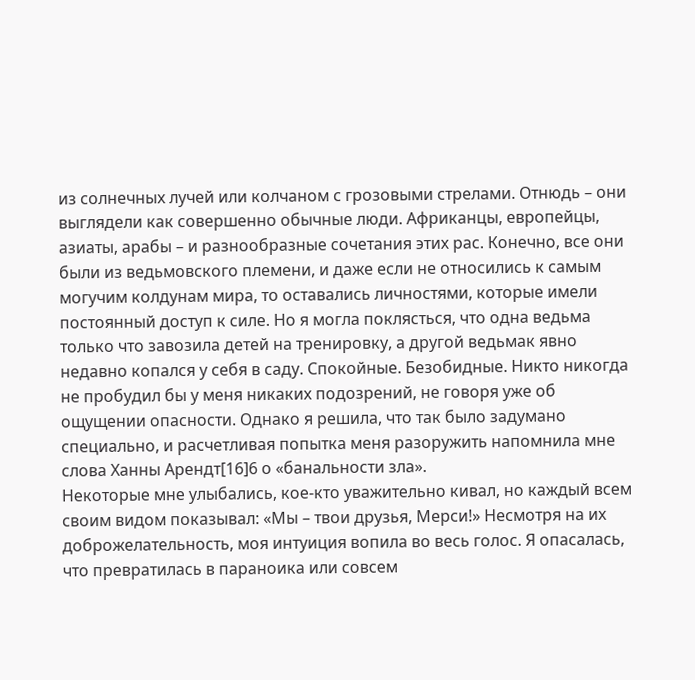из солнечных лучей или колчаном с грозовыми стрелами. Отнюдь – они выглядели как совершенно обычные люди. Африканцы, европейцы, азиаты, арабы – и разнообразные сочетания этих рас. Конечно, все они были из ведьмовского племени, и даже если не относились к самым могучим колдунам мира, то оставались личностями, которые имели постоянный доступ к силе. Но я могла поклясться, что одна ведьма только что завозила детей на тренировку, а другой ведьмак явно недавно копался у себя в саду. Спокойные. Безобидные. Никто никогда не пробудил бы у меня никаких подозрений, не говоря уже об ощущении опасности. Однако я решила, что так было задумано специально, и расчетливая попытка меня разоружить напомнила мне слова Ханны Арендт[16]6 о «банальности зла».
Некоторые мне улыбались, кое-кто уважительно кивал, но каждый всем своим видом показывал: «Мы – твои друзья, Мерси!» Несмотря на их доброжелательность, моя интуиция вопила во весь голос. Я опасалась, что превратилась в параноика или совсем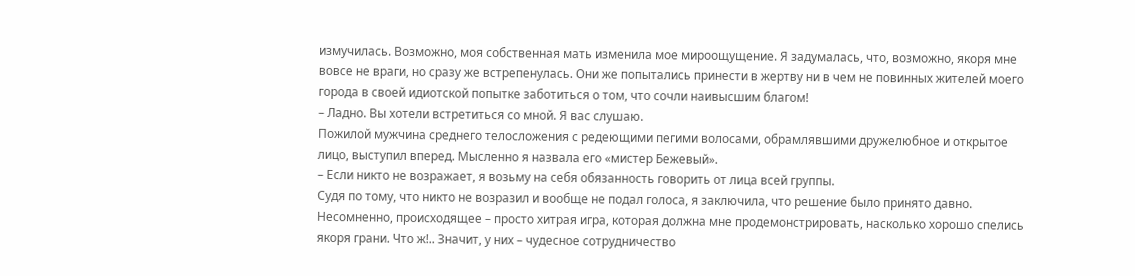измучилась. Возможно, моя собственная мать изменила мое мироощущение. Я задумалась, что, возможно, якоря мне вовсе не враги, но сразу же встрепенулась. Они же попытались принести в жертву ни в чем не повинных жителей моего города в своей идиотской попытке заботиться о том, что сочли наивысшим благом!
– Ладно. Вы хотели встретиться со мной. Я вас слушаю.
Пожилой мужчина среднего телосложения с редеющими пегими волосами, обрамлявшими дружелюбное и открытое лицо, выступил вперед. Мысленно я назвала его «мистер Бежевый».
– Если никто не возражает, я возьму на себя обязанность говорить от лица всей группы.
Судя по тому, что никто не возразил и вообще не подал голоса, я заключила, что решение было принято давно. Несомненно, происходящее – просто хитрая игра, которая должна мне продемонстрировать, насколько хорошо спелись якоря грани. Что ж!.. Значит, у них – чудесное сотрудничество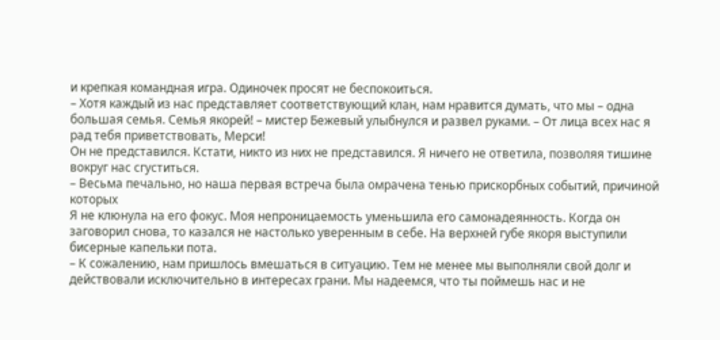и крепкая командная игра. Одиночек просят не беспокоиться.
– Хотя каждый из нас представляет соответствующий клан, нам нравится думать, что мы – одна большая семья. Семья якорей! – мистер Бежевый улыбнулся и развел руками. – От лица всех нас я рад тебя приветствовать, Мерси!
Он не представился. Кстати, никто из них не представился. Я ничего не ответила, позволяя тишине вокруг нас сгуститься.
– Весьма печально, но наша первая встреча была омрачена тенью прискорбных событий, причиной которых
Я не клюнула на его фокус. Моя непроницаемость уменьшила его самонадеянность. Когда он заговорил снова, то казался не настолько уверенным в себе. На верхней губе якоря выступили бисерные капельки пота.
– К сожалению, нам пришлось вмешаться в ситуацию. Тем не менее мы выполняли свой долг и действовали исключительно в интересах грани. Мы надеемся, что ты поймешь нас и не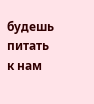будешь питать к нам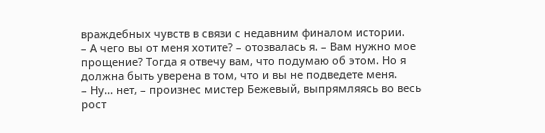враждебных чувств в связи с недавним финалом истории.
– А чего вы от меня хотите? – отозвалась я. – Вам нужно мое прощение? Тогда я отвечу вам, что подумаю об этом. Но я должна быть уверена в том, что и вы не подведете меня.
– Ну… нет, – произнес мистер Бежевый, выпрямляясь во весь рост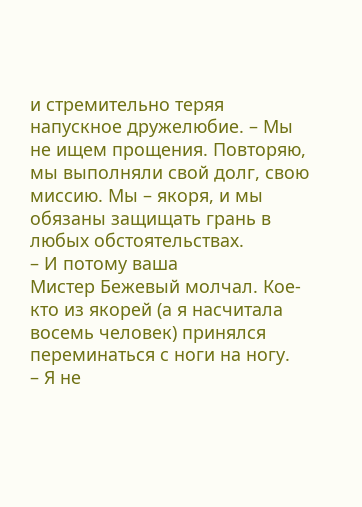и стремительно теряя напускное дружелюбие. – Мы не ищем прощения. Повторяю, мы выполняли свой долг, свою миссию. Мы – якоря, и мы обязаны защищать грань в любых обстоятельствах.
– И потому ваша
Мистер Бежевый молчал. Кое-кто из якорей (а я насчитала восемь человек) принялся переминаться с ноги на ногу.
– Я не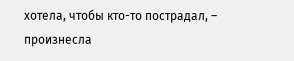хотела, чтобы кто-то пострадал, – произнесла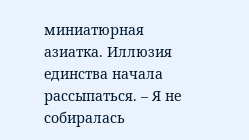миниатюрная азиатка. Иллюзия единства начала рассыпаться. – Я не собиралась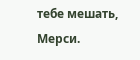тебе мешать, Мерси.